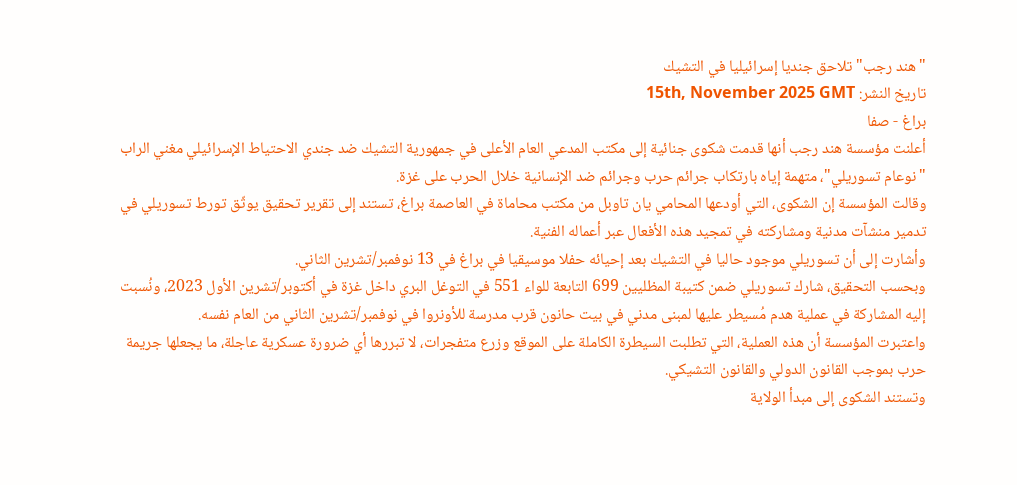"هند رجب" تلاحق جنديا إسرائيليا في التشيك
تاريخ النشر: 15th, November 2025 GMT
براغ - صفا
أعلنت مؤسسة هند رجب أنها قدمت شكوى جنائية إلى مكتب المدعي العام الأعلى في جمهورية التشيك ضد جندي الاحتياط الإسرائيلي مغني الراب "نوعام تسوريلي"، متهمة إياه بارتكاب جرائم حرب وجرائم ضد الإنسانية خلال الحرب على غزة.
وقالت المؤسسة إن الشكوى، التي أودعها المحامي يان تاوبل من مكتب محاماة في العاصمة براغ، تستند إلى تقرير تحقيق يوثّق تورط تسوريلي في تدمير منشآت مدنية ومشاركته في تمجيد هذه الأفعال عبر أعماله الفنية.
وأشارت إلى أن تسوريلي موجود حاليا في التشيك بعد إحيائه حفلا موسيقيا في براغ في 13 نوفمبر/تشرين الثاني.
وبحسب التحقيق، شارك تسوريلي ضمن كتيبة المظليين 699 التابعة للواء 551 في التوغل البري داخل غزة في أكتوبر/تشرين الأول 2023، ونُسبت إليه المشاركة في عملية هدم مُسيطر عليها لمبنى مدني في بيت حانون قرب مدرسة للأونروا في نوفمبر/تشرين الثاني من العام نفسه.
واعتبرت المؤسسة أن هذه العملية، التي تطلبت السيطرة الكاملة على الموقع وزرع متفجرات، لا تبررها أي ضرورة عسكرية عاجلة، ما يجعلها جريمة حرب بموجب القانون الدولي والقانون التشيكي.
وتستند الشكوى إلى مبدأ الولاية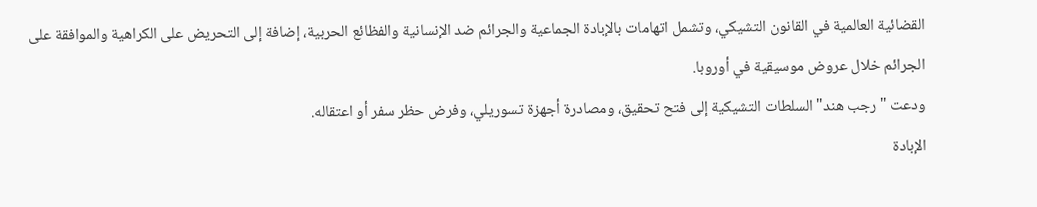القضائية العالمية في القانون التشيكي، وتشمل اتهامات بالإبادة الجماعية والجرائم ضد الإنسانية والفظائع الحربية، إضافة إلى التحريض على الكراهية والموافقة على الجرائم خلال عروض موسيقية في أوروبا.
ودعت "رجب هند" السلطات التشيكية إلى فتح تحقيق، ومصادرة أجهزة تسوريلي، وفرض حظر سفر أو اعتقاله.
الإبادة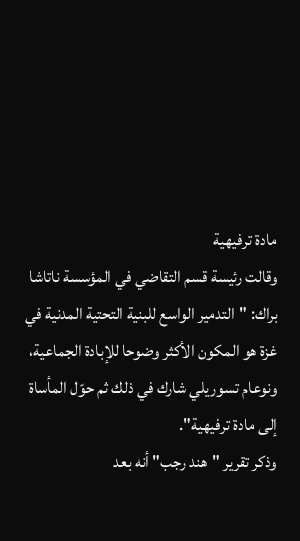مادة ترفيهية
وقالت رئيسة قسم التقاضي في المؤسسة ناتاشا براك: "التدمير الواسع للبنية التحتية المدنية في غزة هو المكون الأكثر وضوحا للإبادة الجماعية، ونوعام تسوريلي شارك في ذلك ثم حوّل المأساة إلى مادة ترفيهية".
وذكر تقرير "هند رجب" أنه بعد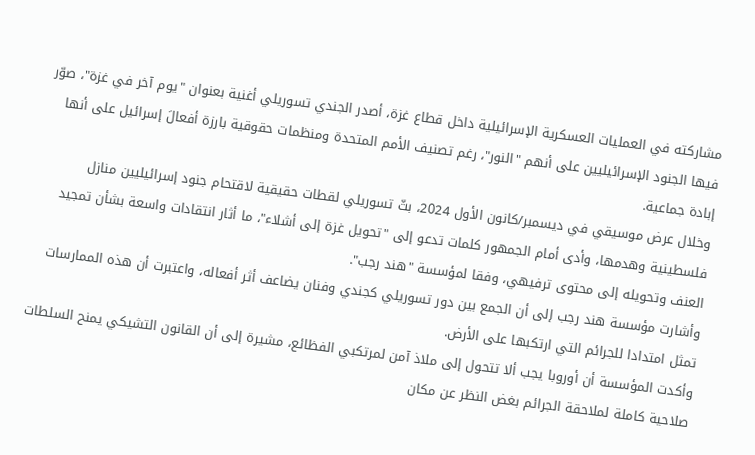مشاركته في العمليات العسكرية الإسرائيلية داخل قطاع غزة، أصدر الجندي تسوريلي أغنية بعنوان "يوم آخر في غزة"، صوّر فيها الجنود الإسرائيليين على أنهم "النور"، رغم تصنيف الأمم المتحدة ومنظمات حقوقية بارزة أفعالَ إسرائيل على أنها إبادة جماعية.
وخلال عرض موسيقي في ديسمبر/كانون الأول 2024، بثّ تسوريلي لقطات حقيقية لاقتحام جنود إسرائيليين منازل فلسطينية وهدمها، وأدى أمام الجمهور كلمات تدعو إلى "تحويل غزة إلى أشلاء"، ما أثار انتقادات واسعة بشأن تمجيد العنف وتحويله إلى محتوى ترفيهي، وفقا لمؤسسة "هند رجب".
وأشارت مؤسسة هند رجب إلى أن الجمع بين دور تسوريلي كجندي وفنان يضاعف أثر أفعاله، واعتبرت أن هذه الممارسات تمثل امتدادا للجرائم التي ارتكبها على الأرض.
وأكدت المؤسسة أن أوروبا يجب ألا تتحول إلى ملاذ آمن لمرتكبي الفظائع، مشيرة إلى أن القانون التشيكي يمنح السلطات صلاحية كاملة لملاحقة الجرائم بغض النظر عن مكان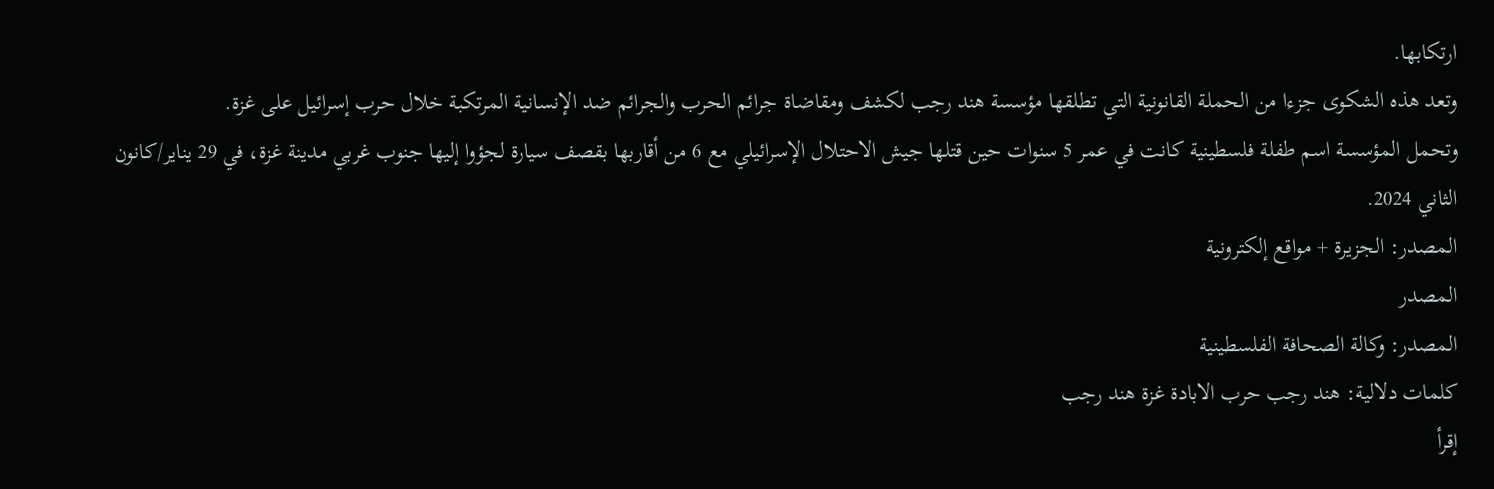ارتكابها.
وتعد هذه الشكوى جزءا من الحملة القانونية التي تطلقها مؤسسة هند رجب لكشف ومقاضاة جرائم الحرب والجرائم ضد الإنسانية المرتكبة خلال حرب إسرائيل على غزة.
وتحمل المؤسسة اسم طفلة فلسطينية كانت في عمر 5 سنوات حين قتلها جيش الاحتلال الإسرائيلي مع 6 من أقاربها بقصف سيارة لجؤوا إليها جنوب غربي مدينة غزة، في 29 يناير/كانون الثاني 2024.
المصدر: الجزيرة + مواقع إلكترونية
المصدر
المصدر: وكالة الصحافة الفلسطينية
كلمات دلالية: هند رجب حرب الابادة غزة هند رجب
إقرأ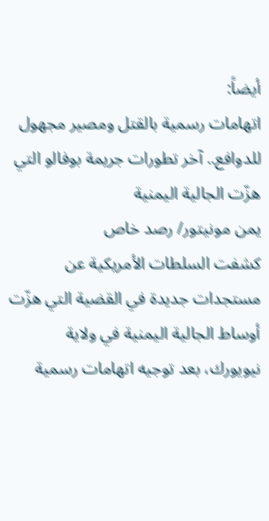أيضاً:
اتهامات رسمية بالقتل ومصير مجهول للدوافع.. آخر تطورات جريمة بوفالو التي هزّت الجالية اليمنية
يمن مونيتور/ رصد خاص
كشفت السلطات الأمريكية عن مستجدات جديدة في القضية التي هزّت أوساط الجالية اليمنية في ولاية نيويورك، بعد توجيه اتهامات رسمية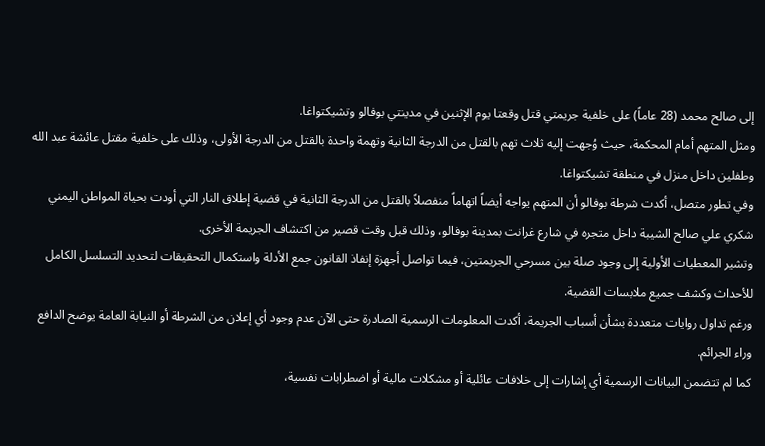إلى صالح محمد (28 عاماً) على خلفية جريمتي قتل وقعتا يوم الإثنين في مدينتي بوفالو وتشيكتواغا.
ومثل المتهم أمام المحكمة، حيث وُجهت إليه ثلاث تهم بالقتل من الدرجة الثانية وتهمة واحدة بالقتل من الدرجة الأولى، وذلك على خلفية مقتل عائشة عبد الله وطفلين داخل منزل في منطقة تشيكتواغا.
وفي تطور متصل، أكدت شرطة بوفالو أن المتهم يواجه أيضاً اتهاماً منفصلاً بالقتل من الدرجة الثانية في قضية إطلاق النار التي أودت بحياة المواطن اليمني شكري علي صالح الشيبة داخل متجره في شارع غرانت بمدينة بوفالو، وذلك قبل وقت قصير من اكتشاف الجريمة الأخرى.
وتشير المعطيات الأولية إلى وجود صلة بين مسرحي الجريمتين، فيما تواصل أجهزة إنفاذ القانون جمع الأدلة واستكمال التحقيقات لتحديد التسلسل الكامل للأحداث وكشف جميع ملابسات القضية.
ورغم تداول روايات متعددة بشأن أسباب الجريمة، أكدت المعلومات الرسمية الصادرة حتى الآن عدم وجود أي إعلان من الشرطة أو النيابة العامة يوضح الدافع وراء الجرائم.
كما لم تتضمن البيانات الرسمية أي إشارات إلى خلافات عائلية أو مشكلات مالية أو اضطرابات نفسية،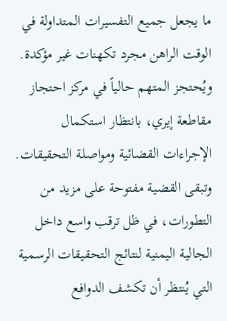ما يجعل جميع التفسيرات المتداولة في الوقت الراهن مجرد تكهنات غير مؤكدة.
ويُحتجز المتهم حالياً في مركز احتجاز مقاطعة إيري، بانتظار استكمال الإجراءات القضائية ومواصلة التحقيقات.
وتبقى القضية مفتوحة على مزيد من التطورات، في ظل ترقب واسع داخل الجالية اليمنية لنتائج التحقيقات الرسمية التي يُنتظر أن تكشف الدوافع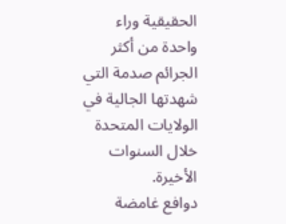الحقيقية وراء واحدة من أكثر الجرائم صدمة التي شهدتها الجالية في الولايات المتحدة خلال السنوات الأخيرة.
دوافع غامضة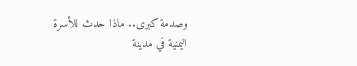وصدمة كبرى.. ماذا حدث للأسرة اليمنية في مدينة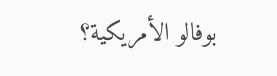بوفالو الأمريكية؟